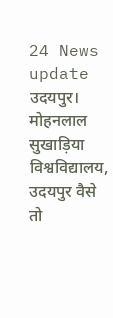24 News update उदयपुर। मोहनलाल सुखाड़िया विश्वविद्यालय, उदयपुर वैसे तो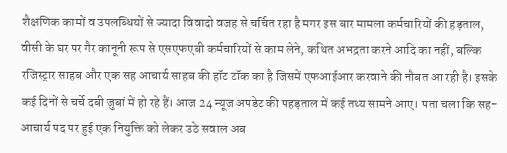शैक्षणिक कामों व उपलब्धियों से ज्यादा विवादो वजह से चर्चित रहा है मगर इस बार मामला कर्मचारियों की हड़ताल, वीसी के घर पर गैर कानूनी रूप से एसएफएबी कर्मचारियों से काम लेने, कथित अभद्रता करने आदि का नहीं, बल्कि रजिस्ट्रार साहब और एक सह आचार्य साहब की हॉट टॉक का है जिसमें एफआईआर करवाने की नौबत आ रही है। इसके कई दिनों से चर्चे दबी जुबां में हो रहे हैं। आज 24 न्यूज अपडेट की पहड़ताल में कई तथ्य सामने आए। पता चला कि सह-आचार्य पद पर हुई एक नियुक्ति को लेकर उठे सवाल अब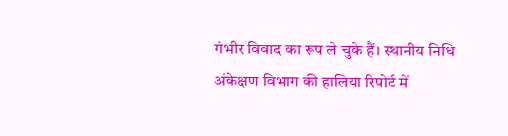गंभीर विवाद का रूप ले चुके हैं। स्थानीय निधि अंकेक्षण विभाग की हालिया रिपोर्ट में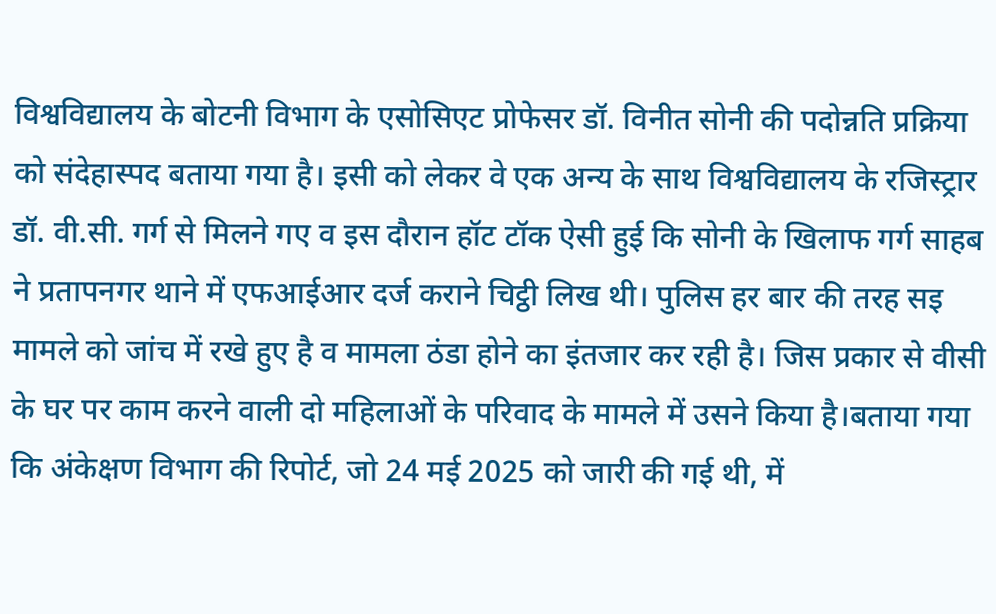विश्वविद्यालय के बोटनी विभाग के एसोसिएट प्रोफेसर डॉ. विनीत सोनी की पदोन्नति प्रक्रिया को संदेहास्पद बताया गया है। इसी को लेकर वे एक अन्य के साथ विश्वविद्यालय के रजिस्ट्रार डॉ. वी.सी. गर्ग से मिलने गए व इस दौरान हॉट टॉक ऐसी हुई कि सोनी के खिलाफ गर्ग साहब ने प्रतापनगर थाने में एफआईआर दर्ज कराने चिट्ठी लिख थी। पुलिस हर बार की तरह सइ मामले को जांच में रखे हुए है व मामला ठंडा होने का इंतजार कर रही है। जिस प्रकार से वीसी के घर पर काम करने वाली दो महिलाओं के परिवाद के मामले में उसने किया है।बताया गया कि अंकेक्षण विभाग की रिपोर्ट, जो 24 मई 2025 को जारी की गई थी, में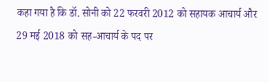कहा गया है कि डॉ. सोनी को 22 फरवरी 2012 को सहायक आचार्य और 29 मई 2018 को सह-आचार्य के पद पर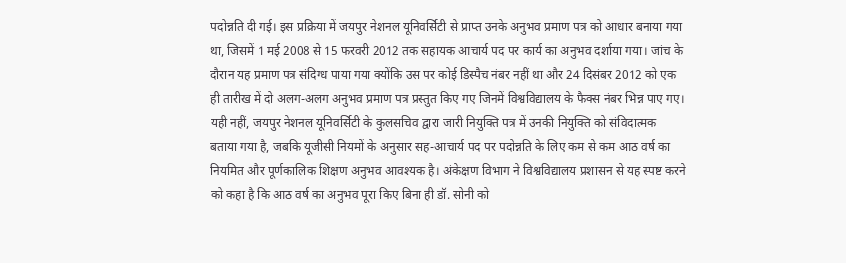पदोन्नति दी गई। इस प्रक्रिया में जयपुर नेशनल यूनिवर्सिटी से प्राप्त उनके अनुभव प्रमाण पत्र को आधार बनाया गया था, जिसमें 1 मई 2008 से 15 फरवरी 2012 तक सहायक आचार्य पद पर कार्य का अनुभव दर्शाया गया। जांच के दौरान यह प्रमाण पत्र संदिग्ध पाया गया क्योंकि उस पर कोई डिस्पैच नंबर नहीं था और 24 दिसंबर 2012 को एक ही तारीख में दो अलग-अलग अनुभव प्रमाण पत्र प्रस्तुत किए गए जिनमें विश्वविद्यालय के फैक्स नंबर भिन्न पाए गए। यही नहीं, जयपुर नेशनल यूनिवर्सिटी के कुलसचिव द्वारा जारी नियुक्ति पत्र में उनकी नियुक्ति को संविदात्मक बताया गया है, जबकि यूजीसी नियमों के अनुसार सह-आचार्य पद पर पदोन्नति के लिए कम से कम आठ वर्ष का नियमित और पूर्णकालिक शिक्षण अनुभव आवश्यक है। अंकेक्षण विभाग ने विश्वविद्यालय प्रशासन से यह स्पष्ट करने को कहा है कि आठ वर्ष का अनुभव पूरा किए बिना ही डॉ. सोनी को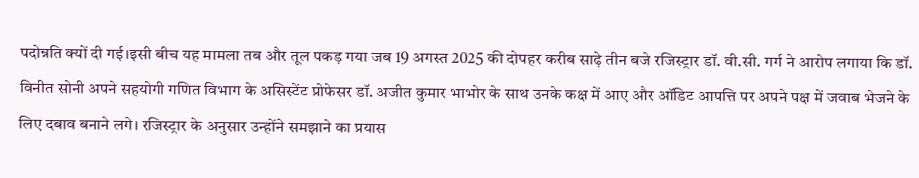पदोन्नति क्यों दी गई।इसी बीच यह मामला तब और तूल पकड़ गया जब 19 अगस्त 2025 की दोपहर करीब साढ़े तीन बजे रजिस्ट्रार डॉ. वी.सी. गर्ग ने आरोप लगाया कि डॉ. विनीत सोनी अपने सहयोगी गणित विभाग के असिस्टेंट प्रोफेसर डॉ. अजीत कुमार भाभोर के साथ उनके कक्ष में आए और ऑडिट आपत्ति पर अपने पक्ष में जवाब भेजने के लिए दबाव बनाने लगे। रजिस्ट्रार के अनुसार उन्होंने समझाने का प्रयास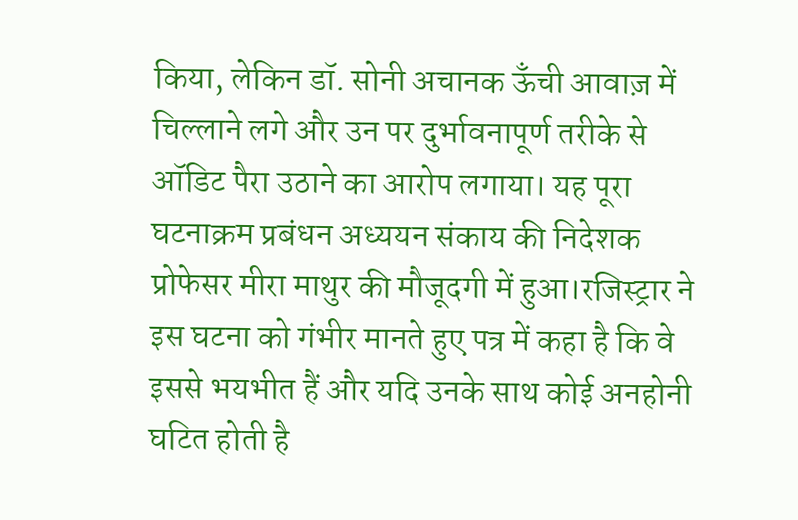किया, लेकिन डॉ. सोनी अचानक ऊँची आवाज़ में चिल्लाने लगे और उन पर दुर्भावनापूर्ण तरीके से ऑडिट पैरा उठाने का आरोप लगाया। यह पूरा घटनाक्रम प्रबंधन अध्ययन संकाय की निदेशक प्रोफेसर मीरा माथुर की मौजूदगी में हुआ।रजिस्ट्रार ने इस घटना को गंभीर मानते हुए पत्र में कहा है कि वे इससे भयभीत हैं और यदि उनके साथ कोई अनहोनी घटित होती है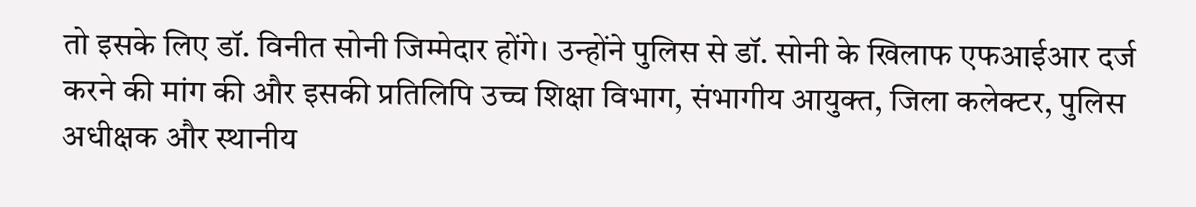तो इसके लिए डॉ. विनीत सोनी जिम्मेदार होंगे। उन्होंने पुलिस से डॉ. सोनी के खिलाफ एफआईआर दर्ज करने की मांग की और इसकी प्रतिलिपि उच्च शिक्षा विभाग, संभागीय आयुक्त, जिला कलेक्टर, पुलिस अधीक्षक और स्थानीय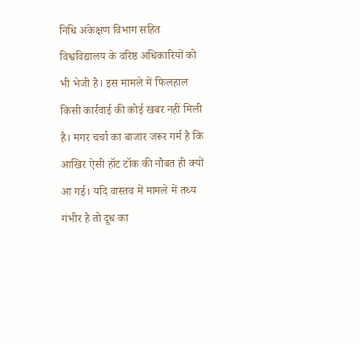निधि अंकेक्षण विभाग सहित विश्वविद्यालय के वरिष्ठ अधिकारियों को भी भेजी है। इस मामले में फिलहाल किसी कार्रवाई की कोई खबर नहीं मिली है। मगर चर्चा का बाजार जरूर गर्म है कि आखिर ऐसी हॉट टॉक की नौबत ही क्यों आ गई। यदि वास्तव में मामले में तथ्य गंभीर है तो दूध का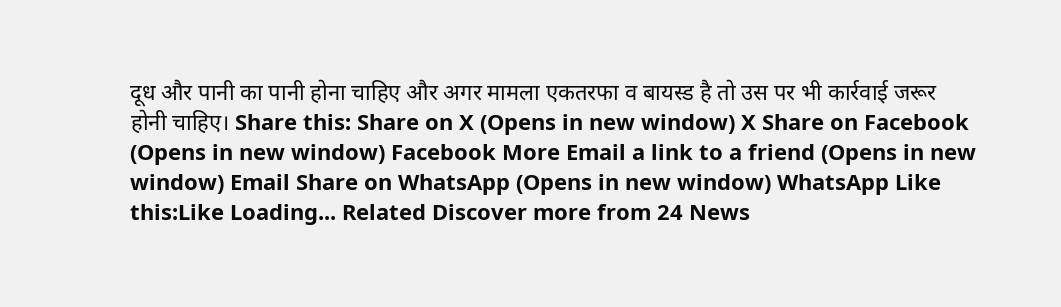दूध और पानी का पानी होना चाहिए और अगर मामला एकतरफा व बायस्ड है तो उस पर भी कार्रवाई जरूर होनी चाहिए। Share this: Share on X (Opens in new window) X Share on Facebook (Opens in new window) Facebook More Email a link to a friend (Opens in new window) Email Share on WhatsApp (Opens in new window) WhatsApp Like this:Like Loading... Related Discover more from 24 News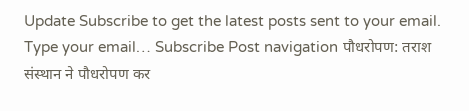Update Subscribe to get the latest posts sent to your email. Type your email… Subscribe Post navigation पौधरोपण: तराश संस्थान ने पौधरोपण कर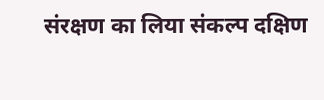संरक्षण का लिया संकल्प दक्षिण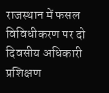राजस्थान में फसल विविधीकरण पर दो दिवसीय अधिकारी प्रशिक्षण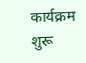कार्यक्रम शुरू